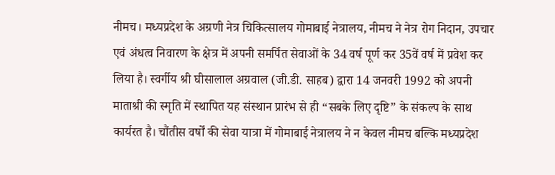नीमच। मध्यप्रदेश के अग्रणी नेत्र चिकित्सालय गोमाबाई नेत्रालय, नीमच ने नेत्र रोग निदान, उपचार एवं अंधत्व निवारण के क्षेत्र में अपनी समर्पित सेवाओं के 34 वर्ष पूर्ण कर 35वें वर्ष में प्रवेश कर लिया है। स्वर्गीय श्री घीसालाल अग्रवाल (जी.डी. साहब) द्वारा 14 जनवरी 1992 को अपनी माताश्री की स्मृति में स्थापित यह संस्थान प्रारंभ से ही “सबके लिए दृष्टि” के संकल्प के साथ कार्यरत है। चौंतीस वर्षों की सेवा यात्रा में गोमाबाई नेत्रालय ने न केवल नीमच बल्कि मध्यप्रदेश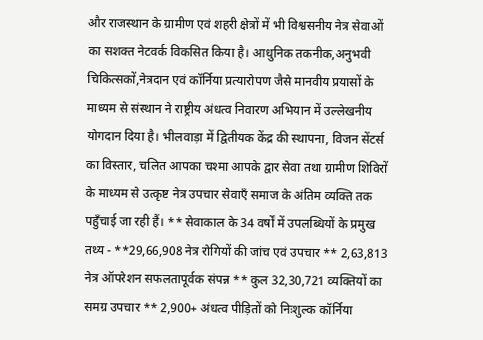और राजस्थान के ग्रामीण एवं शहरी क्षेत्रों में भी विश्वसनीय नेत्र सेवाओं का सशक्त नेटवर्क विकसित किया है। आधुनिक तकनीक,अनुभवी चिकित्सकों,नेत्रदान एवं कॉर्निया प्रत्यारोपण जैसे मानवीय प्रयासों के माध्यम से संस्थान ने राष्ट्रीय अंधत्व निवारण अभियान में उल्लेखनीय योगदान दिया है। भीलवाड़ा में द्वितीयक केंद्र की स्थापना, विजन सेंटर्स का विस्तार, चलित आपका चश्मा आपके द्वार सेवा तथा ग्रामीण शिविरों के माध्यम से उत्कृष्ट नेत्र उपचार सेवाएँ समाज के अंतिम व्यक्ति तक पहुँचाई जा रही हैं। ** सेवाकाल के 34 वर्षों में उपलब्धियों के प्रमुख तथ्य - **29,66,908 नेत्र रोगियों की जांच एवं उपचार ** 2,63,813 नेत्र ऑपरेशन सफलतापूर्वक संपन्न ** कुल 32,30,721 व्यक्तियों का समग्र उपचार ** 2,900+ अंधत्व पीड़ितों को निःशुल्क कॉर्निया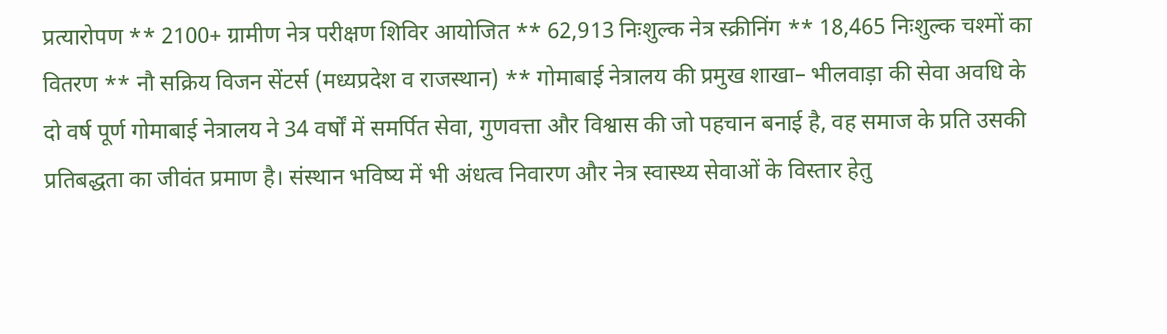प्रत्यारोपण ** 2100+ ग्रामीण नेत्र परीक्षण शिविर आयोजित ** 62,913 निःशुल्क नेत्र स्क्रीनिंग ** 18,465 निःशुल्क चश्मों का वितरण ** नौ सक्रिय विजन सेंटर्स (मध्यप्रदेश व राजस्थान) ** गोमाबाई नेत्रालय की प्रमुख शाखा– भीलवाड़ा की सेवा अवधि के दो वर्ष पूर्ण गोमाबाई नेत्रालय ने 34 वर्षों में समर्पित सेवा, गुणवत्ता और विश्वास की जो पहचान बनाई है, वह समाज के प्रति उसकी प्रतिबद्धता का जीवंत प्रमाण है। संस्थान भविष्य में भी अंधत्व निवारण और नेत्र स्वास्थ्य सेवाओं के विस्तार हेतु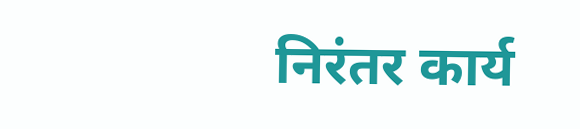निरंतर कार्य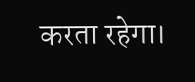करता रहेगा।